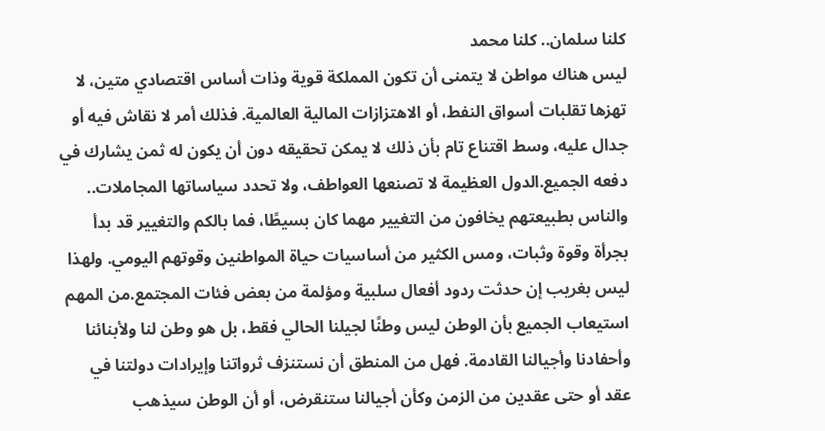كلنا سلمان.. كلنا محمد
ليس هناك مواطن لا يتمنى أن تكون المملكة قوية وذات أساس اقتصادي متين، لا تهزها تقلبات أسواق النفط، أو الاهتزازات المالية العالمية. فذلك أمر لا نقاش فيه أو جدال عليه، وسط اقتناع تام بأن ذلك لا يمكن تحقيقه دون أن يكون له ثمن يشارك في دفعه الجميع.الدول العظيمة لا تصنعها العواطف، ولا تحدد سياساتها المجاملات.. والناس بطبيعتهم يخافون من التغيير مهما كان بسيطًا، فما بالكم والتغيير قد بدأ بجرأة وقوة وثبات، ومس الكثير من أساسيات حياة المواطنين وقوتهم اليومي. ولهذا ليس بغريب إن حدثت ردود أفعال سلبية ومؤلمة من بعض فئات المجتمع.من المهم استيعاب الجميع بأن الوطن ليس وطنًا لجيلنا الحالي فقط، بل هو وطن لنا ولأبنائنا وأحفادنا وأجيالنا القادمة. فهل من المنطق أن نستنزف ثرواتنا وإيرادات دولتنا في عقد أو حتى عقدين من الزمن وكأن أجيالنا ستنقرض، أو أن الوطن سيذهب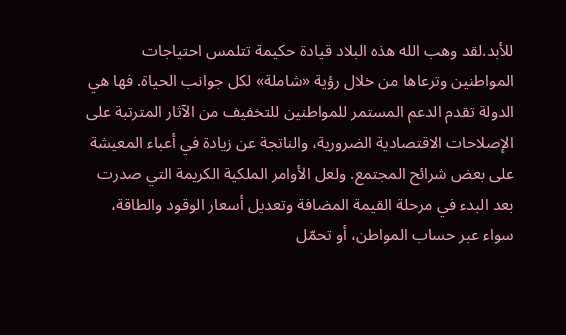للأبد.لقد وهب الله هذه البلاد قيادة حكيمة تتلمس احتياجات المواطنين وترعاها من خلال رؤية «شاملة» لكل جوانب الحياة. فها هي الدولة تقدم الدعم المستمر للمواطنين للتخفيف من الآثار المترتبة على الإصلاحات الاقتصادية الضرورية، والناتجة عن زيادة في أعباء المعيشة على بعض شرائح المجتمع. ولعل الأوامر الملكية الكريمة التي صدرت بعد البدء في مرحلة القيمة المضافة وتعديل أسعار الوقود والطاقة، سواء عبر حساب المواطن، أو تحمّل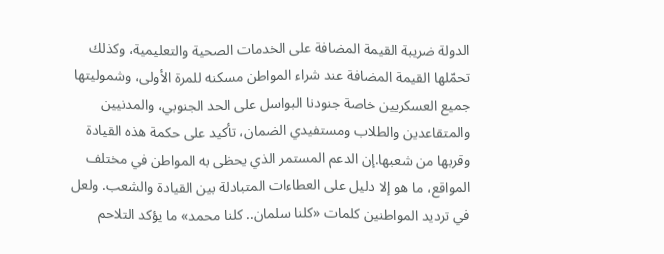الدولة ضريبة القيمة المضافة على الخدمات الصحية والتعليمية، وكذلك تحمّلها القيمة المضافة عند شراء المواطن مسكنه للمرة الأولى، وشموليتها جميع العسكريين خاصة جنودنا البواسل على الحد الجنوبي، والمدنيين والمتقاعدين والطلاب ومستفيدي الضمان، تأكيد على حكمة هذه القيادة وقربها من شعبها.إن الدعم المستمر الذي يحظى به المواطن في مختلف المواقع، ما هو إلا دليل على العطاءات المتبادلة بين القيادة والشعب. ولعل في ترديد المواطنين كلمات «كلنا سلمان.. كلنا محمد» ما يؤكد التلاحم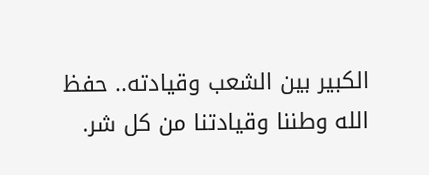الكبير بين الشعب وقيادته.. حفظ الله وطننا وقيادتنا من كل شر.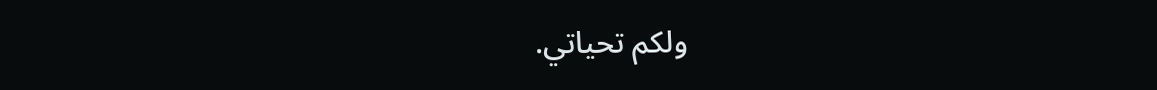ولكم تحياتي.